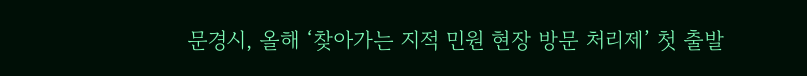문경시, 올해 ‘찾아가는 지적 민원 현장 방문 처리제’ 첫 출발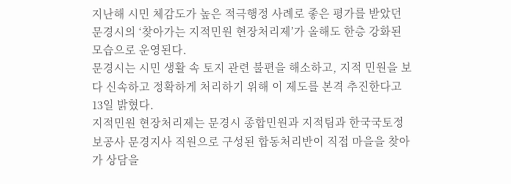지난해 시민 체감도가 높은 적극행정 사례로 좋은 평가를 받았던 문경시의 ‘찾아가는 지적민원 현장처리제’가 올해도 한층 강화된 모습으로 운영된다.
문경시는 시민 생활 속 토지 관련 불편을 해소하고, 지적 민원을 보다 신속하고 정확하게 처리하기 위해 이 제도를 본격 추진한다고 13일 밝혔다.
지적민원 현장처리제는 문경시 종합민원과 지적팀과 한국국토정보공사 문경지사 직원으로 구성된 합동처리반이 직접 마을을 찾아가 상담을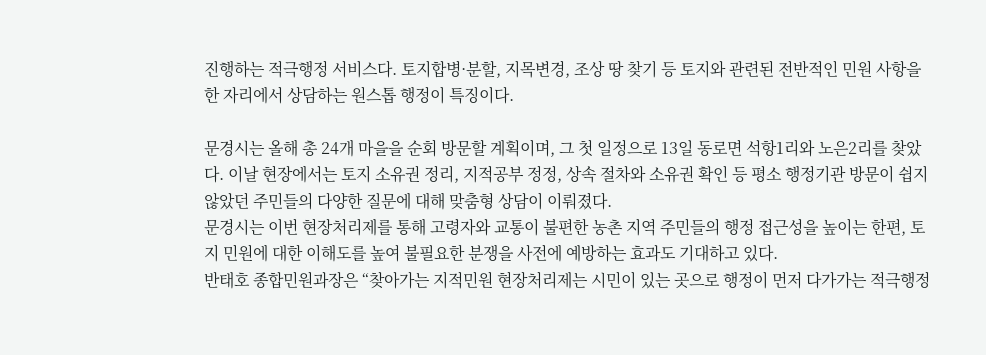진행하는 적극행정 서비스다. 토지합병·분할, 지목변경, 조상 땅 찾기 등 토지와 관련된 전반적인 민원 사항을 한 자리에서 상담하는 원스톱 행정이 특징이다.

문경시는 올해 총 24개 마을을 순회 방문할 계획이며, 그 첫 일정으로 13일 동로면 석항1리와 노은2리를 찾았다. 이날 현장에서는 토지 소유권 정리, 지적공부 정정, 상속 절차와 소유권 확인 등 평소 행정기관 방문이 쉽지 않았던 주민들의 다양한 질문에 대해 맞춤형 상담이 이뤄졌다.
문경시는 이번 현장처리제를 통해 고령자와 교통이 불편한 농촌 지역 주민들의 행정 접근성을 높이는 한편, 토지 민원에 대한 이해도를 높여 불필요한 분쟁을 사전에 예방하는 효과도 기대하고 있다.
반태호 종합민원과장은 “찾아가는 지적민원 현장처리제는 시민이 있는 곳으로 행정이 먼저 다가가는 적극행정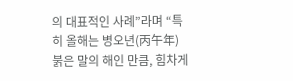의 대표적인 사례”라며 “특히 올해는 병오년(丙午年) 붉은 말의 해인 만큼, 힘차게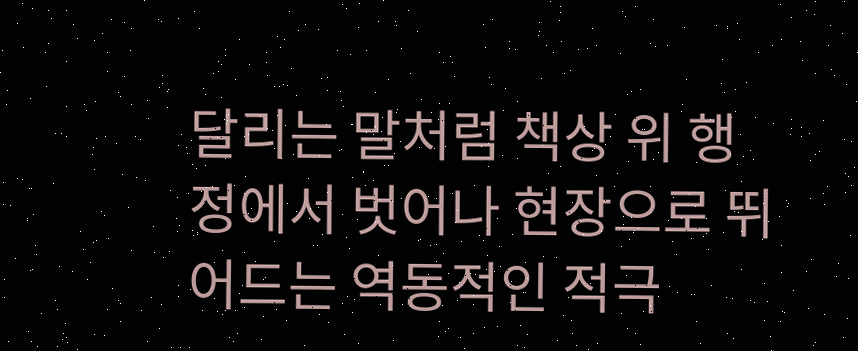달리는 말처럼 책상 위 행정에서 벗어나 현장으로 뛰어드는 역동적인 적극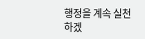행정을 계속 실천하겠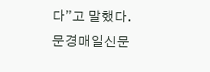다”고 말했다.
문경매일신문